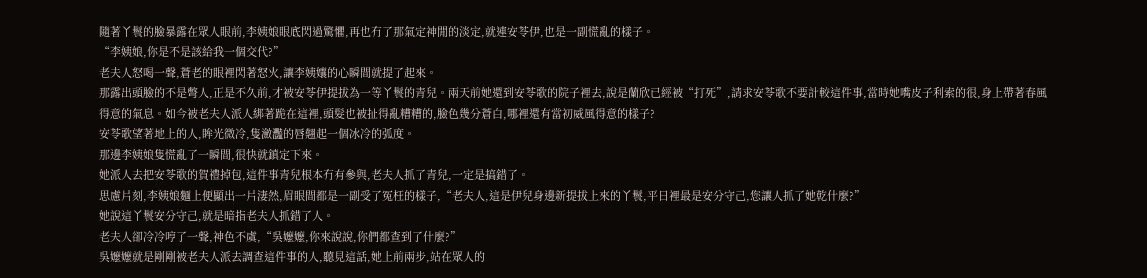隨著丫鬟的臉暴露在眾人眼前,李姨娘眼底閃過驚懼,再也冇了那氣定神閒的淡定,就連安苓伊,也是一副慌亂的樣子。
“李姨娘,你是不是該給我一個交代?”
老夫人怒喝一聲,蒼老的眼裡閃著怒火,讓李姨孃的心瞬間就提了起來。
那露出頭臉的不是彆人,正是不久前,才被安苓伊提拔為一等丫鬟的青兒。兩天前她還到安苓歌的院子裡去,說是蘭欣已經被“打死”,請求安苓歌不要計較這件事,當時她嘴皮子利索的很,身上帶著春風得意的氣息。如今被老夫人派人綁著跪在這裡,頭髮也被扯得亂糟糟的,臉色幾分蒼白,哪裡還有當初威風得意的樣子?
安苓歌望著地上的人,眸光微冷,隻瀲灩的唇翹起一個冰冷的弧度。
那邊李姨娘隻慌亂了一瞬間,很快就鎮定下來。
她派人去把安苓歌的賀禮掉包,這件事青兒根本冇有參與,老夫人抓了青兒,一定是搞錯了。
思慮片刻,李姨娘麵上便顯出一片淒然,眉眼間都是一副受了冤枉的樣子,“老夫人,這是伊兒身邊新提拔上來的丫鬟,平日裡最是安分守己,您讓人抓了她乾什麼?”
她說這丫鬟安分守己,就是暗指老夫人抓錯了人。
老夫人卻冷冷哼了一聲,神色不虞,“吳嬤嬤,你來說說,你們都查到了什麼?”
吳嬤嬤就是剛剛被老夫人派去調查這件事的人,聽見這話,她上前兩步,站在眾人的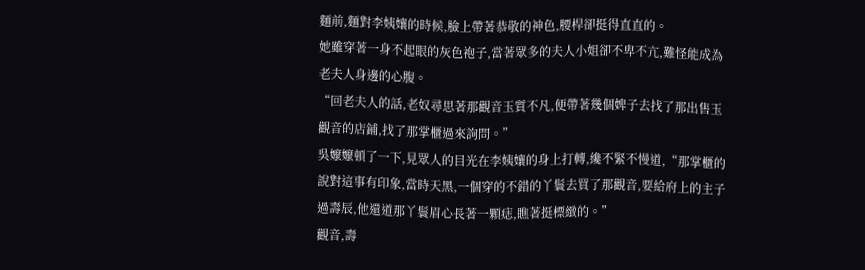麵前,麵對李姨孃的時候,臉上帶著恭敬的神色,腰桿卻挺得直直的。
她雖穿著一身不起眼的灰色袍子,當著眾多的夫人小姐卻不卑不亢,難怪能成為老夫人身邊的心腹。
“回老夫人的話,老奴尋思著那觀音玉質不凡,便帶著幾個婢子去找了那出售玉觀音的店鋪,找了那掌櫃過來詢問。”
吳嬤嬤頓了一下,見眾人的目光在李姨孃的身上打轉,纔不緊不慢道,“那掌櫃的說對這事有印象,當時天黑,一個穿的不錯的丫鬟去買了那觀音,要給府上的主子過壽辰,他還道那丫鬟眉心長著一顆痣,瞧著挺標緻的。”
觀音,壽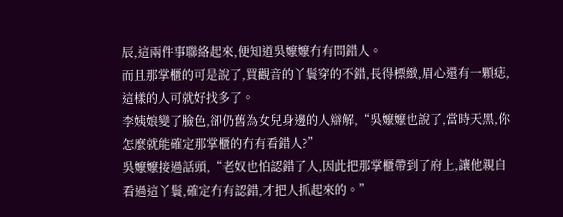辰,這兩件事聯絡起來,便知道吳嬤嬤冇有問錯人。
而且那掌櫃的可是說了,買觀音的丫鬟穿的不錯,長得標緻,眉心還有一顆痣,這樣的人可就好找多了。
李姨娘變了臉色,卻仍舊為女兒身邊的人辯解,“吳嬤嬤也說了,當時天黑,你怎麼就能確定那掌櫃的冇有看錯人?”
吳嬤嬤接過話頭,“老奴也怕認錯了人,因此把那掌櫃帶到了府上,讓他親自看過這丫鬟,確定冇有認錯,才把人抓起來的。”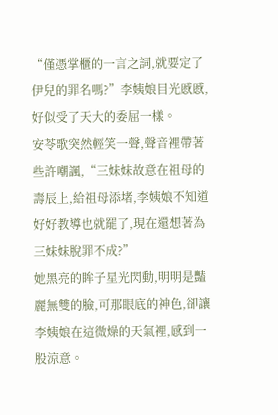“僅憑掌櫃的一言之詞,就要定了伊兒的罪名嗎?”李姨娘目光慼慼,好似受了天大的委屈一樣。
安苓歌突然輕笑一聲,聲音裡帶著些許嘲諷,“三妹妹故意在祖母的壽辰上,給祖母添堵,李姨娘不知道好好教導也就罷了,現在還想著為三妹妹脫罪不成?”
她黑亮的眸子星光閃動,明明是豔麗無雙的臉,可那眼底的神色,卻讓李姨娘在這微燥的天氣裡,感到一股涼意。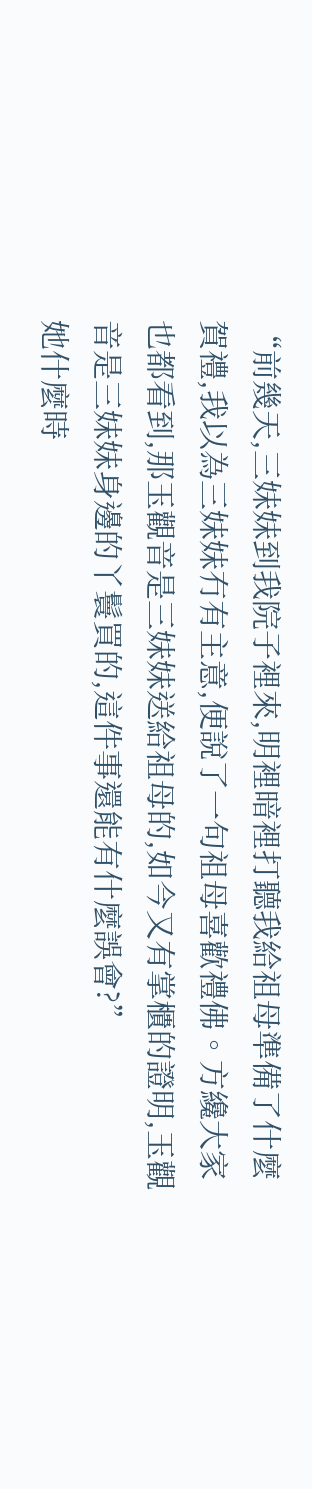“前幾天,三妹妹到我院子裡來,明裡暗裡打聽我給祖母準備了什麼賀禮,我以為三妹妹冇有主意,便說了一句祖母喜歡禮佛。方纔大家也都看到,那玉觀音是三妹妹送給祖母的,如今又有掌櫃的證明,玉觀音是三妹妹身邊的丫鬟買的,這件事還能有什麼誤會?”
她什麼時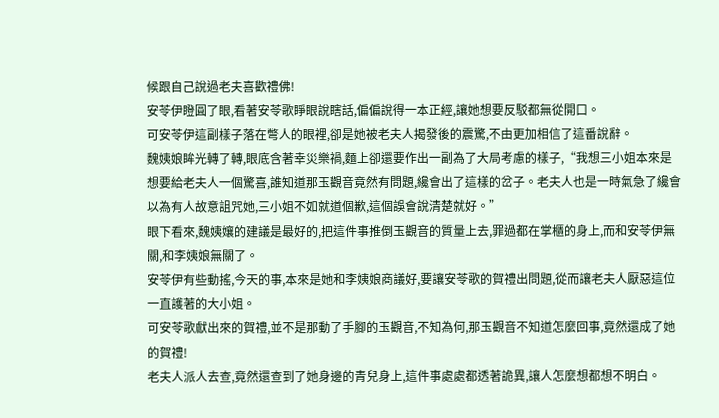候跟自己說過老夫喜歡禮佛!
安苓伊瞪圓了眼,看著安苓歌睜眼說瞎話,偏偏說得一本正經,讓她想要反駁都無從開口。
可安苓伊這副樣子落在彆人的眼裡,卻是她被老夫人揭發後的震驚,不由更加相信了這番說辭。
魏姨娘眸光轉了轉,眼底含著幸災樂禍,麵上卻還要作出一副為了大局考慮的樣子,“我想三小姐本來是想要給老夫人一個驚喜,誰知道那玉觀音竟然有問題,纔會出了這樣的岔子。老夫人也是一時氣急了纔會以為有人故意詛咒她,三小姐不如就道個歉,這個誤會說清楚就好。”
眼下看來,魏姨孃的建議是最好的,把這件事推倒玉觀音的質量上去,罪過都在掌櫃的身上,而和安苓伊無關,和李姨娘無關了。
安苓伊有些動搖,今天的事,本來是她和李姨娘商議好,要讓安苓歌的賀禮出問題,從而讓老夫人厭惡這位一直護著的大小姐。
可安苓歌獻出來的賀禮,並不是那動了手腳的玉觀音,不知為何,那玉觀音不知道怎麼回事,竟然還成了她的賀禮!
老夫人派人去查,竟然還查到了她身邊的青兒身上,這件事處處都透著詭異,讓人怎麼想都想不明白。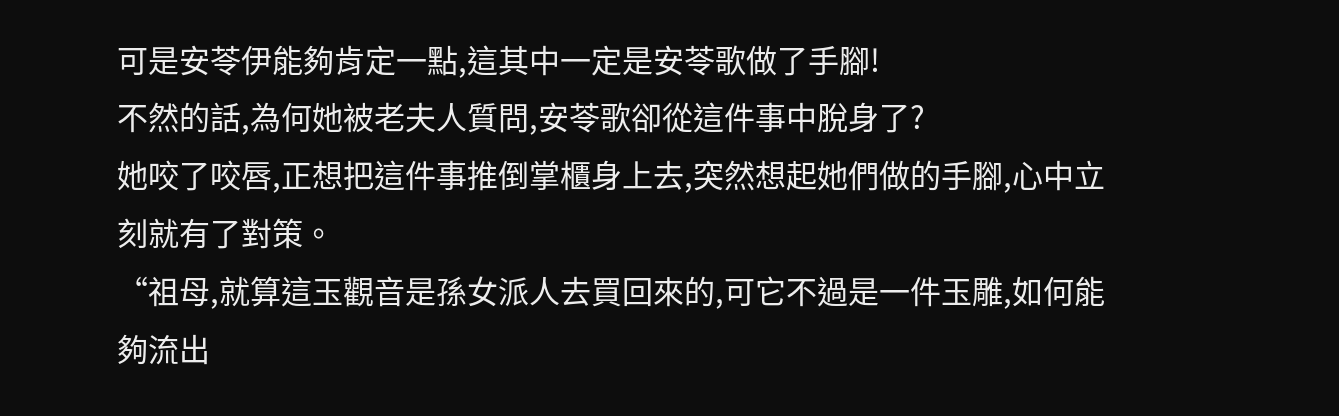可是安苓伊能夠肯定一點,這其中一定是安苓歌做了手腳!
不然的話,為何她被老夫人質問,安苓歌卻從這件事中脫身了?
她咬了咬唇,正想把這件事推倒掌櫃身上去,突然想起她們做的手腳,心中立刻就有了對策。
“祖母,就算這玉觀音是孫女派人去買回來的,可它不過是一件玉雕,如何能夠流出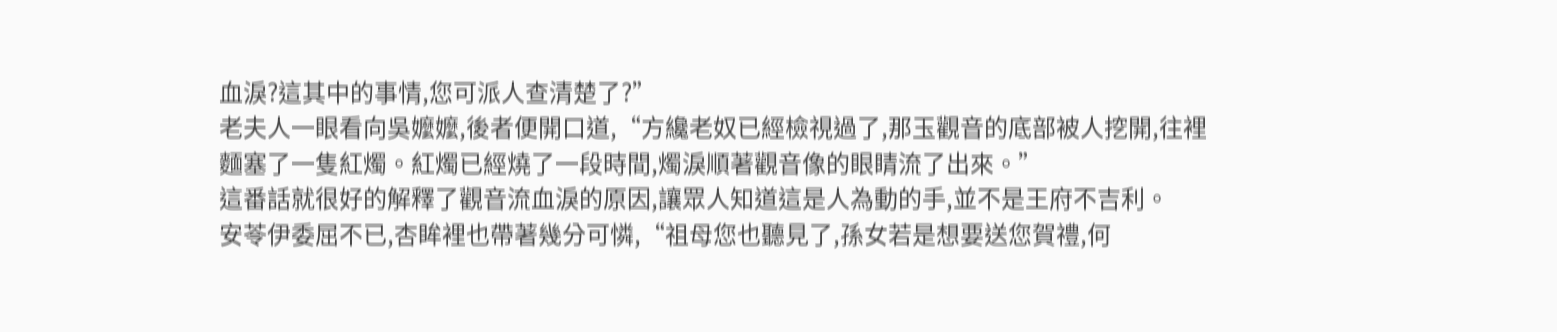血淚?這其中的事情,您可派人查清楚了?”
老夫人一眼看向吳嬤嬤,後者便開口道,“方纔老奴已經檢視過了,那玉觀音的底部被人挖開,往裡麵塞了一隻紅燭。紅燭已經燒了一段時間,燭淚順著觀音像的眼睛流了出來。”
這番話就很好的解釋了觀音流血淚的原因,讓眾人知道這是人為動的手,並不是王府不吉利。
安苓伊委屈不已,杏眸裡也帶著幾分可憐,“祖母您也聽見了,孫女若是想要送您賀禮,何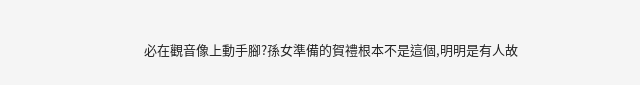必在觀音像上動手腳?孫女準備的賀禮根本不是這個,明明是有人故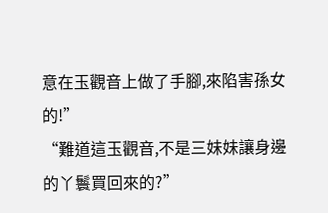意在玉觀音上做了手腳,來陷害孫女的!”
“難道這玉觀音,不是三妹妹讓身邊的丫鬟買回來的?”